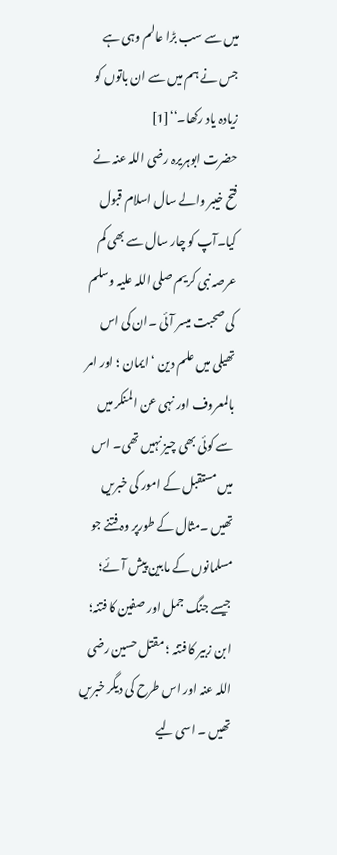میں سے سب بڑا عالم وہی ہے جس نے ہم میں سے ان باتوں کو زیادہ یاد رکھا۔‘‘[1]
حضرت ابوہریرہ رضی اللہ عنہ نے فتح خیبر والے سال اسلام قبول کیا۔آپ کو چار سال سے بھی کم عرصہ نبی کریم صلی اللہ علیہ وسلم کی صحبت میسر آئی ۔ان کی اس تھیلی میں علم دین ‘ ایمان ؛ اور امر بالمعروف اور نہی عن المنکر میں سے کوئی بھی چیز نہیں تھی۔ اس میں مستقبل کے امور کی خبریں تھیں ۔مثال کے طورپر وہ فتنے جو مسلمانوں کے مابین پیش آئے؛ جیسے جنگ جمل اور صفین کا فتنہ؛ ابن زبیر کا فتنہ ؛ مقتل حسین رضی اللہ عنہ اور اس طرح کی دیگر خبریں تھیں ۔ اسی لیے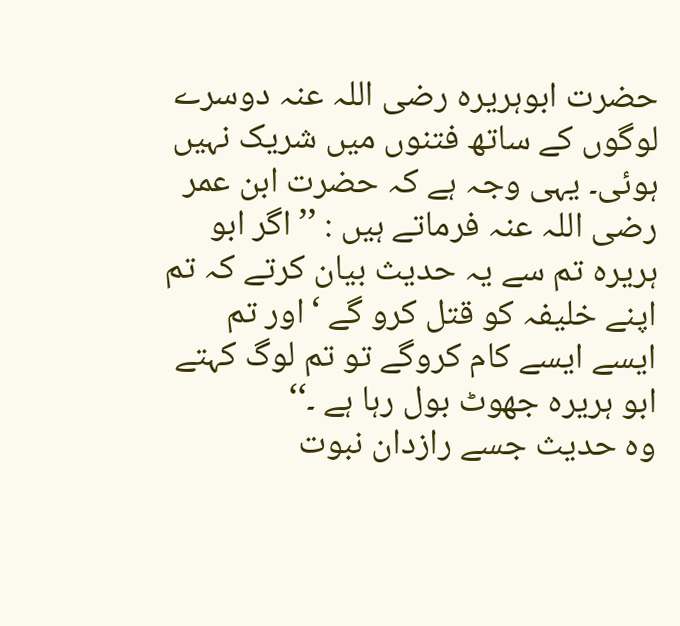حضرت ابوہریرہ رضی اللہ عنہ دوسرے لوگوں کے ساتھ فتنوں میں شریک نہیں ہوئی۔ یہی وجہ ہے کہ حضرت ابن عمر رضی اللہ عنہ فرماتے ہیں : ’’ اگر ابو ہریرہ تم سے یہ حدیث بیان کرتے کہ تم اپنے خلیفہ کو قتل کرو گے ‘اور تم ایسے ایسے کام کروگے تو تم لوگ کہتے ابو ہریرہ جھوٹ بول رہا ہے ۔‘‘
وہ حدیث جسے رازدان نبوت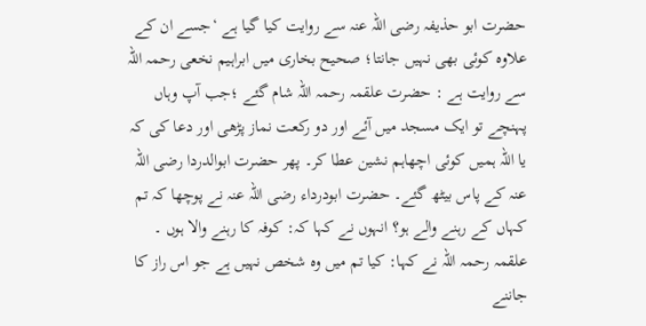حضرت ابو حذیفہ رضی اللہ عنہ سے روایت کیا گیا ہے ‘جسے ان کے علاوہ کوئی بھی نہیں جانتا؛ صحیح بخاری میں ابراہیم نخعی رحمہ اللہ سے روایت ہے : حضرت علقمہ رحمہ اللہ شام گئے ؛جب آپ وہاں پہنچے تو ایک مسجد میں آئے اور دو رکعت نماز پڑھی اور دعا کی کہ یا اللہ ہمیں کوئی اچھاہم نشین عطا کر۔ پھر حضرت ابوالدردا رضی اللہ عنہ کے پاس بیٹھ گئے۔ حضرت ابودرداء رضی اللہ عنہ نے پوچھا کہ تم کہاں کے رہنے والے ہو؟ انہوں نے کہا کہ: کوفہ کا رہنے والا ہوں ۔ علقمہ رحمہ اللہ نے کہا: کیا تم میں وہ شخص نہیں ہے جو اس راز کا جاننے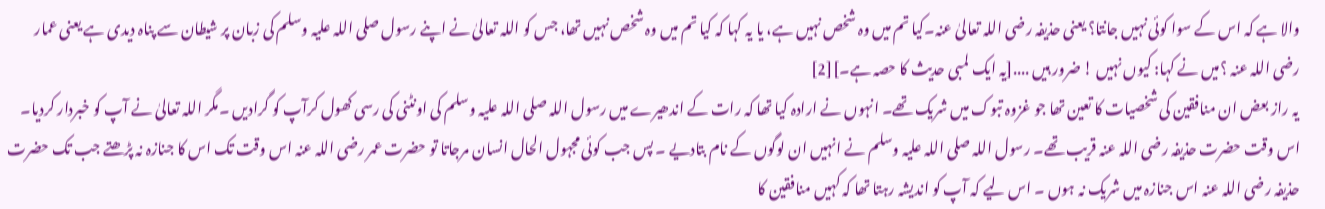والا ہے کہ اس کے سوا کوئی نہیں جانتا؟ یعنی حذیفہ رضی اللہ تعالیٰ عنہ۔کیا تم میں وہ شخص نہیں ہے، یا یہ کہا کہ کیا تم میں وہ شخص نہیں تھا، جس کو اللہ تعالیٰ نے اپنے رسول صلی اللہ علیہ وسلم کی زبان پر شیطان سے پناہ دیدی ہے یعنی عمار رضی اللہ عنہ ؟میں نے کہا: کیوں نہیں ! ضرور ہیں ....[یہ ایک لمبی حدیث کا حصہ ہے۔][2]
یہ راز بعض ان منافقین کی شخصیات کا تعین تھا جو غزوہ تبوک میں شریک تھے۔ انہوں نے ارادہ کیا تھا کہ رات کے اندھیرے میں رسول اللہ صلی اللہ علیہ وسلم کی اونٹنی کی رسی کھول کرآپ کو گرادیں ۔مگر اللہ تعالیٰ نے آپ کو خبردار کردیا۔ اس وقت حضرت حذیفہ رضی اللہ عنہ قریب تھے۔ رسول اللہ صلی اللہ علیہ وسلم نے انہیں ان لوگوں کے نام بتادیے ۔ پس جب کوئی مجہول الحال انسان مرجاتا تو حضرت عمر رضی اللہ عنہ اس وقت تک اس کا جنازہ نہ پڑھتے جب تک حضرت حذیفہ رضی اللہ عنہ اس جنازہ میں شریک نہ ہوں ۔ اس لیے کہ آپ کو اندیشہ رہتا تھا کہ کہیں منافقین کا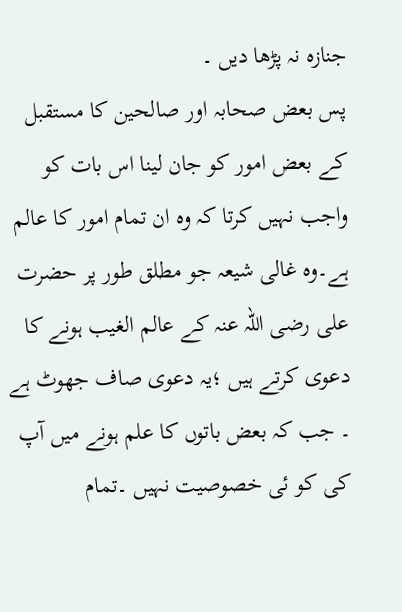جنازہ نہ پڑھا دیں ۔
پس بعض صحابہ اور صالحین کا مستقبل کے بعض امور کو جان لینا اس بات کو واجب نہیں کرتا کہ وہ ان تمام امور کا عالم ہے۔وہ غالی شیعہ جو مطلق طور پر حضرت علی رضی اللہ عنہ کے عالم الغیب ہونے کا دعوی کرتے ہیں ؛یہ دعوی صاف جھوٹ ہے ۔ جب کہ بعض باتوں کا علم ہونے میں آپ کی کو ئی خصوصیت نہیں ۔تمام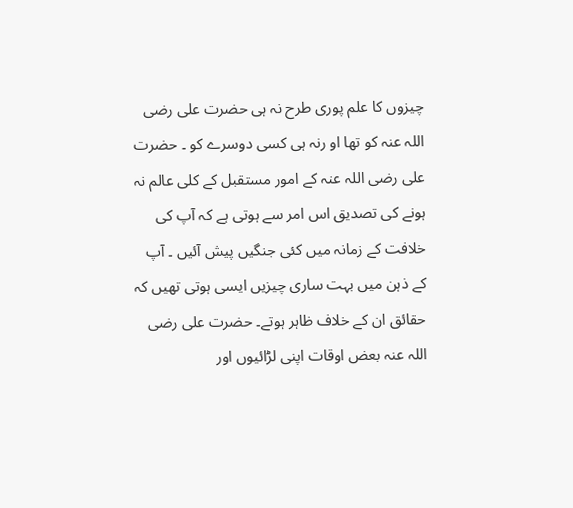چیزوں کا علم پوری طرح نہ ہی حضرت علی رضی اللہ عنہ کو تھا او رنہ ہی کسی دوسرے کو ۔ حضرت علی رضی اللہ عنہ کے امور مستقبل کے کلی عالم نہ ہونے کی تصدیق اس امر سے ہوتی ہے کہ آپ کی خلافت کے زمانہ میں کئی جنگیں پیش آئیں ۔ آپ کے ذہن میں بہت ساری چیزیں ایسی ہوتی تھیں کہ حقائق ان کے خلاف ظاہر ہوتے۔ حضرت علی رضی اللہ عنہ بعض اوقات اپنی لڑائیوں اور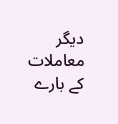دیگر معاملات کے بارے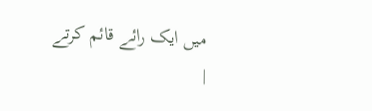میں ایک رائے قائم کرتے
|